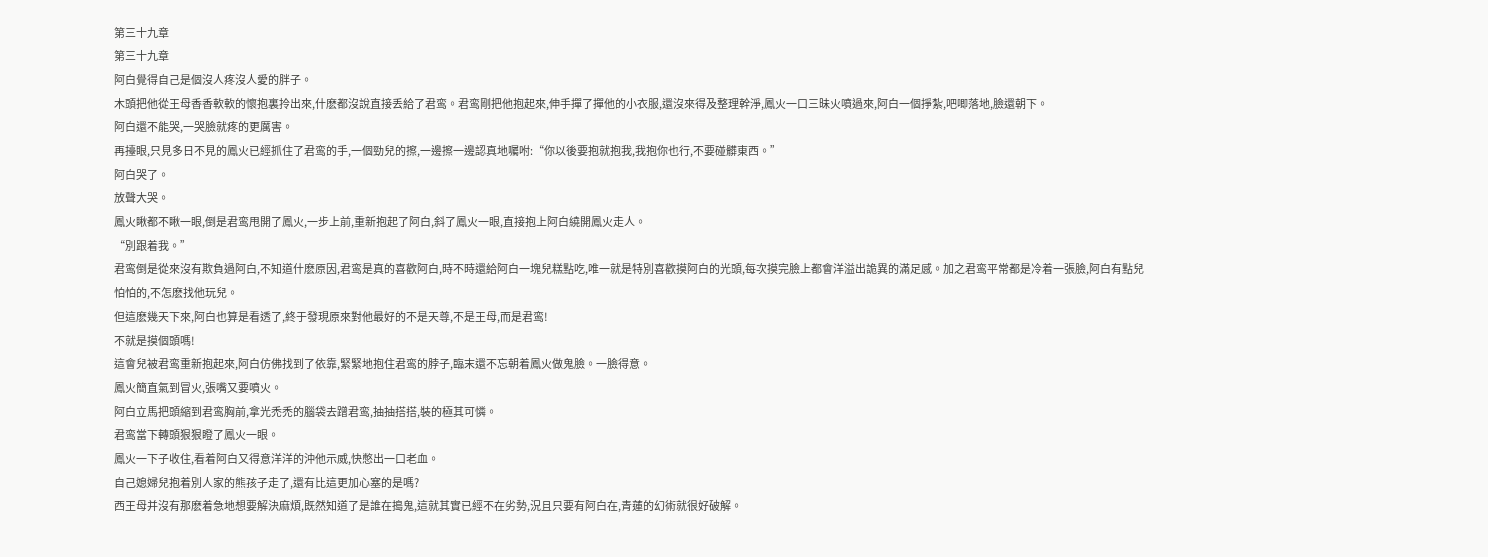第三十九章
第三十九章
阿白覺得自己是個沒人疼沒人愛的胖子。
木頭把他從王母香香軟軟的懷抱裏拎出來,什麽都沒說直接丢給了君鸾。君鸾剛把他抱起來,伸手撣了撣他的小衣服,還沒來得及整理幹淨,鳳火一口三昧火噴過來,阿白一個掙紮,吧唧落地,臉還朝下。
阿白還不能哭,一哭臉就疼的更厲害。
再擡眼,只見多日不見的鳳火已經抓住了君鸾的手,一個勁兒的擦,一邊擦一邊認真地囑咐:“你以後要抱就抱我,我抱你也行,不要碰髒東西。”
阿白哭了。
放聲大哭。
鳳火瞅都不瞅一眼,倒是君鸾甩開了鳳火,一步上前,重新抱起了阿白,斜了鳳火一眼,直接抱上阿白繞開鳳火走人。
“別跟着我。”
君鸾倒是從來沒有欺負過阿白,不知道什麽原因,君鸾是真的喜歡阿白,時不時還給阿白一塊兒糕點吃,唯一就是特別喜歡摸阿白的光頭,每次摸完臉上都會洋溢出詭異的滿足感。加之君鸾平常都是冷着一張臉,阿白有點兒怕怕的,不怎麽找他玩兒。
但這麽幾天下來,阿白也算是看透了,終于發現原來對他最好的不是天尊,不是王母,而是君鸾!
不就是摸個頭嗎!
這會兒被君鸾重新抱起來,阿白仿佛找到了依靠,緊緊地抱住君鸾的脖子,臨末還不忘朝着鳳火做鬼臉。一臉得意。
鳳火簡直氣到冒火,張嘴又要噴火。
阿白立馬把頭縮到君鸾胸前,拿光禿禿的腦袋去蹭君鸾,抽抽搭搭,裝的極其可憐。
君鸾當下轉頭狠狠瞪了鳳火一眼。
鳳火一下子收住,看着阿白又得意洋洋的沖他示威,快憋出一口老血。
自己媳婦兒抱着別人家的熊孩子走了,還有比這更加心塞的是嗎?
西王母并沒有那麽着急地想要解決麻煩,既然知道了是誰在搗鬼,這就其實已經不在劣勢,況且只要有阿白在,青蓮的幻術就很好破解。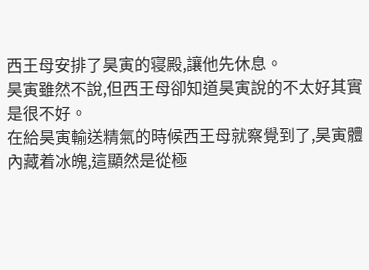西王母安排了昊寅的寝殿,讓他先休息。
昊寅雖然不說,但西王母卻知道昊寅說的不太好其實是很不好。
在給昊寅輸送精氣的時候西王母就察覺到了,昊寅體內藏着冰魄,這顯然是從極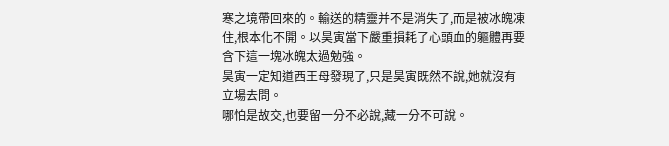寒之境帶回來的。輸送的精靈并不是消失了,而是被冰魄凍住,根本化不開。以昊寅當下嚴重損耗了心頭血的軀體再要含下這一塊冰魄太過勉強。
昊寅一定知道西王母發現了,只是昊寅既然不說,她就沒有立場去問。
哪怕是故交,也要留一分不必說,藏一分不可說。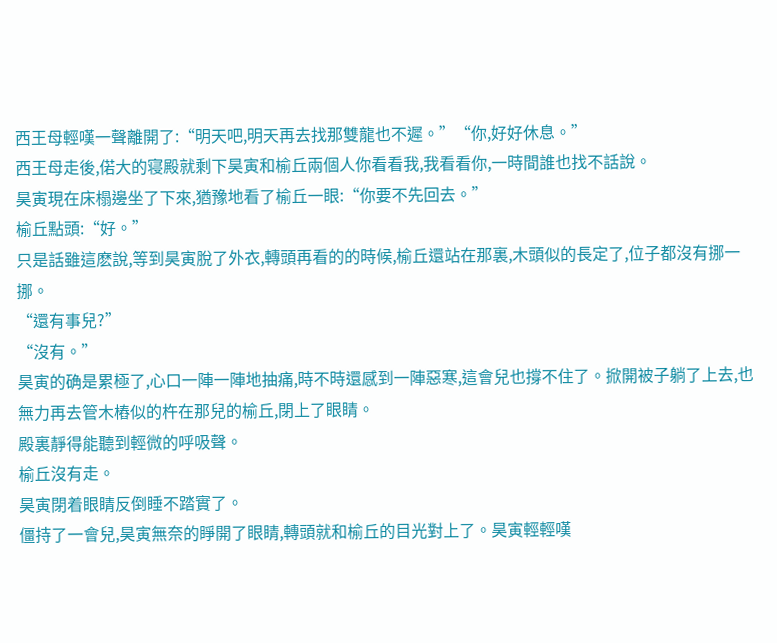西王母輕嘆一聲離開了:“明天吧,明天再去找那雙龍也不遲。”“你,好好休息。”
西王母走後,偌大的寝殿就剩下昊寅和榆丘兩個人你看看我,我看看你,一時間誰也找不話說。
昊寅現在床榻邊坐了下來,猶豫地看了榆丘一眼:“你要不先回去。”
榆丘點頭:“好。”
只是話雖這麽說,等到昊寅脫了外衣,轉頭再看的的時候,榆丘還站在那裏,木頭似的長定了,位子都沒有挪一挪。
“還有事兒?”
“沒有。”
昊寅的确是累極了,心口一陣一陣地抽痛,時不時還感到一陣惡寒,這會兒也撐不住了。掀開被子躺了上去,也無力再去管木樁似的杵在那兒的榆丘,閉上了眼睛。
殿裏靜得能聽到輕微的呼吸聲。
榆丘沒有走。
昊寅閉着眼睛反倒睡不踏實了。
僵持了一會兒,昊寅無奈的睜開了眼睛,轉頭就和榆丘的目光對上了。昊寅輕輕嘆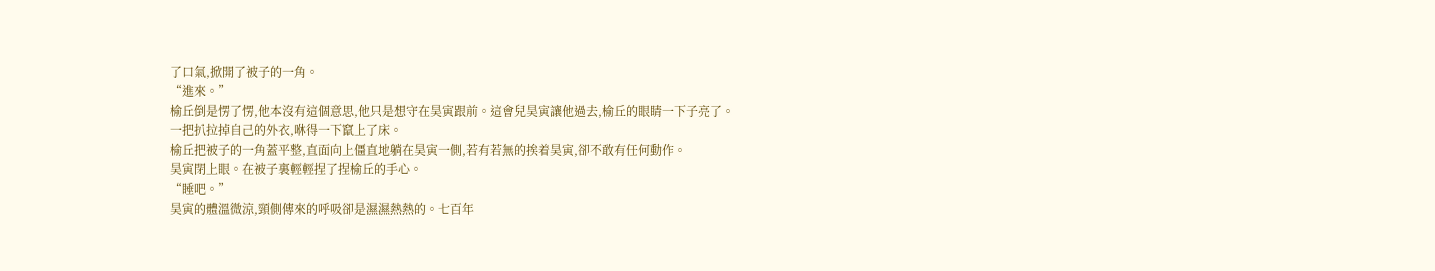了口氣,掀開了被子的一角。
“進來。”
榆丘倒是愣了愣,他本沒有這個意思,他只是想守在昊寅跟前。這會兒昊寅讓他過去,榆丘的眼睛一下子亮了。
一把扒拉掉自己的外衣,咻得一下竄上了床。
榆丘把被子的一角蓋平整,直面向上僵直地躺在昊寅一側,若有若無的挨着昊寅,卻不敢有任何動作。
昊寅閉上眼。在被子裏輕輕捏了捏榆丘的手心。
“睡吧。”
昊寅的體溫微涼,頸側傳來的呼吸卻是濕濕熱熱的。七百年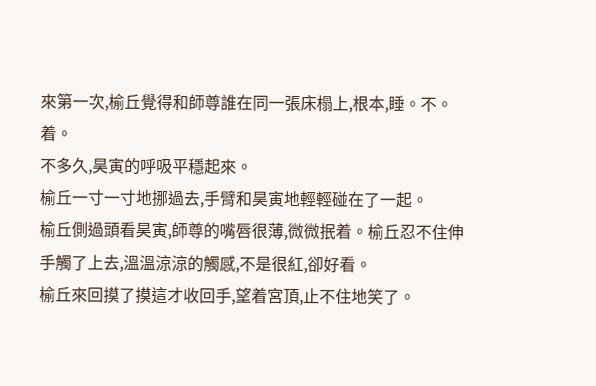來第一次,榆丘覺得和師尊誰在同一張床榻上,根本,睡。不。着。
不多久,昊寅的呼吸平穩起來。
榆丘一寸一寸地挪過去,手臂和昊寅地輕輕碰在了一起。
榆丘側過頭看昊寅,師尊的嘴唇很薄,微微抿着。榆丘忍不住伸手觸了上去,溫溫涼涼的觸感,不是很紅,卻好看。
榆丘來回摸了摸這才收回手,望着宮頂,止不住地笑了。